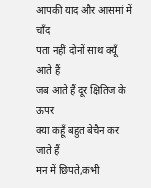आपकी याद और आसमां में चाँद
पता नहीं दोनों साथ क्यूँ आते हैं
जब आते हैं दूर क्षितिज के ऊपर
क्या कहूँ बहुत बेचैन कर जाते हैं
मन में छिपते,कभी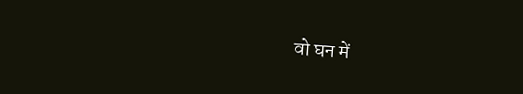वो घन में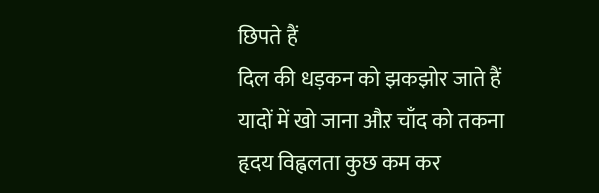छिपते हैं
दिल की धड़कन को झकझोर जाते हैं
यादों में खो जाना औऱ चाँद को तकना
हृदय विह्वलता कुछ कम कर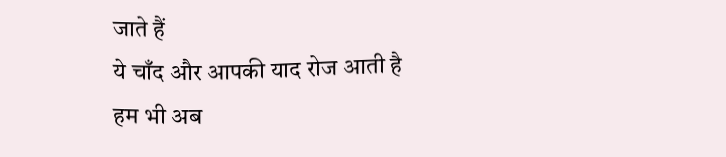जाते हैं
ये चाँद और आपकी याद रोज आती है
हम भी अब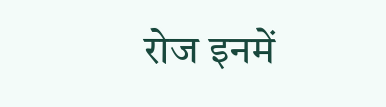रोज इनमें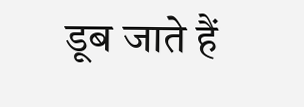डूब जाते हैं